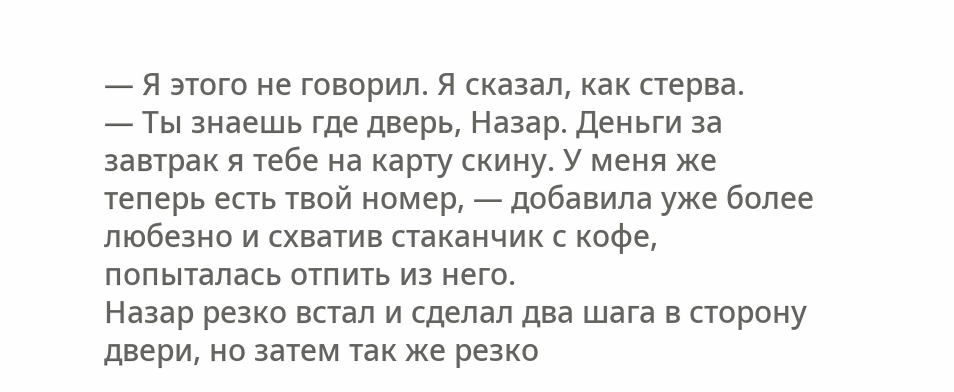— Я этого не говорил. Я сказал, как стерва.
— Ты знаешь где дверь, Назар. Деньги за завтрак я тебе на карту скину. У меня же теперь есть твой номер, — добавила уже более любезно и схватив стаканчик с кофе, попыталась отпить из него.
Назар резко встал и сделал два шага в сторону двери, но затем так же резко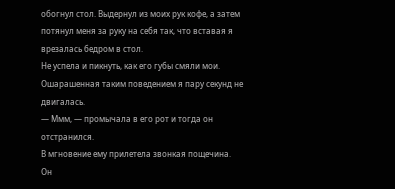обогнул стол. Выдернул из моих рук кофе, а затем потянул меня за руку на себя так, что вставая я врезалась бедром в стол.
Не успела и пикнуть, как его губы смяли мои.
Ошарашенная таким поведением я пару секунд не двигалась.
— Ммм, — промычала в его рот и тогда он отстранился.
В мгновение ему прилетела звонкая пощечина.
Он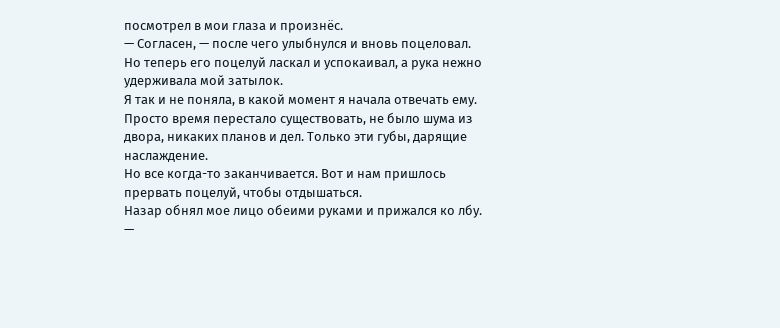посмотрел в мои глаза и произнёс.
— Согласен, — после чего улыбнулся и вновь поцеловал.
Но теперь его поцелуй ласкал и успокаивал, а рука нежно удерживала мой затылок.
Я так и не поняла, в какой момент я начала отвечать ему. Просто время перестало существовать, не было шума из двора, никаких планов и дел. Только эти губы, дарящие наслаждение.
Но все когда-то заканчивается. Вот и нам пришлось прервать поцелуй, чтобы отдышаться.
Назар обнял мое лицо обеими руками и прижался ко лбу.
—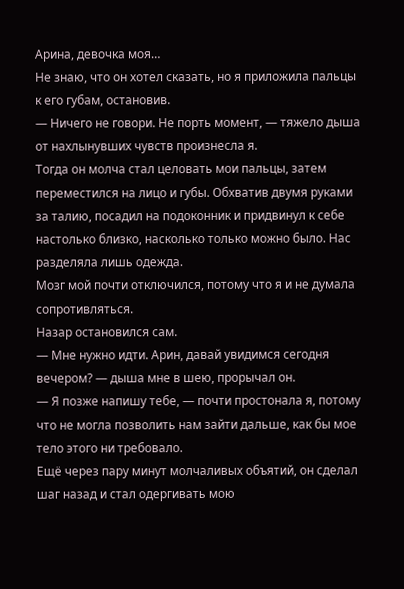Арина, девочка моя…
Не знаю, что он хотел сказать, но я приложила пальцы к его губам, остановив.
— Ничего не говори. Не порть момент, — тяжело дыша от нахлынувших чувств произнесла я.
Тогда он молча стал целовать мои пальцы, затем переместился на лицо и губы. Обхватив двумя руками за талию, посадил на подоконник и придвинул к себе настолько близко, насколько только можно было. Нас разделяла лишь одежда.
Мозг мой почти отключился, потому что я и не думала сопротивляться.
Назар остановился сам.
— Мне нужно идти. Арин, давай увидимся сегодня вечером? — дыша мне в шею, прорычал он.
— Я позже напишу тебе, — почти простонала я, потому что не могла позволить нам зайти дальше, как бы мое тело этого ни требовало.
Ещё через пару минут молчаливых объятий, он сделал шаг назад и стал одергивать мою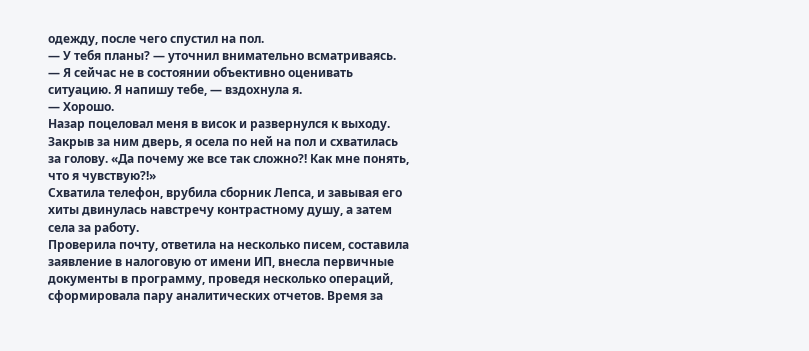одежду, после чего спустил на пол.
— У тебя планы? — уточнил внимательно всматриваясь.
— Я сейчас не в состоянии объективно оценивать ситуацию. Я напишу тебе, — вздохнула я.
— Хорошо.
Назар поцеловал меня в висок и развернулся к выходу. Закрыв за ним дверь, я осела по ней на пол и схватилась за голову. «Да почему же все так сложно?! Как мне понять, что я чувствую?!»
Схватила телефон, врубила сборник Лепса, и завывая его хиты двинулась навстречу контрастному душу, а затем села за работу.
Проверила почту, ответила на несколько писем, составила заявление в налоговую от имени ИП, внесла первичные документы в программу, проведя несколько операций, сформировала пару аналитических отчетов. Время за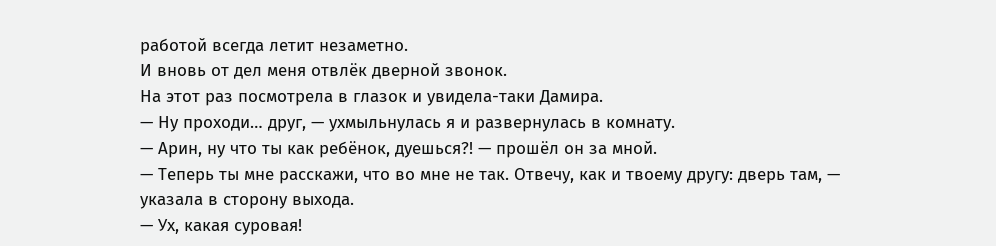работой всегда летит незаметно.
И вновь от дел меня отвлёк дверной звонок.
На этот раз посмотрела в глазок и увидела-таки Дамира.
— Ну проходи… друг, — ухмыльнулась я и развернулась в комнату.
— Арин, ну что ты как ребёнок, дуешься?! — прошёл он за мной.
— Теперь ты мне расскажи, что во мне не так. Отвечу, как и твоему другу: дверь там, — указала в сторону выхода.
— Ух, какая суровая!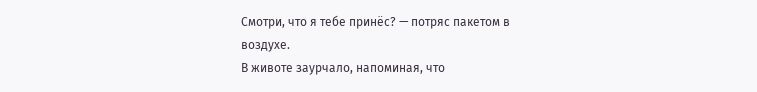Смотри, что я тебе принёс? — потряс пакетом в воздухе.
В животе заурчало, напоминая, что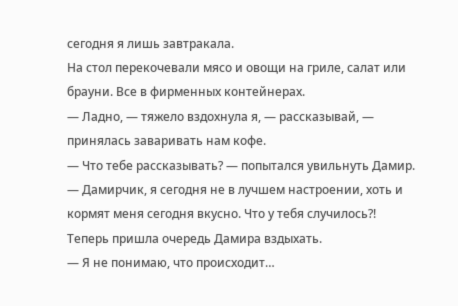сегодня я лишь завтракала.
На стол перекочевали мясо и овощи на гриле, салат или брауни. Все в фирменных контейнерах.
— Ладно, — тяжело вздохнула я, — рассказывай, — принялась заваривать нам кофе.
— Что тебе рассказывать? — попытался увильнуть Дамир.
— Дамирчик, я сегодня не в лучшем настроении, хоть и кормят меня сегодня вкусно. Что у тебя случилось?!
Теперь пришла очередь Дамира вздыхать.
— Я не понимаю, что происходит…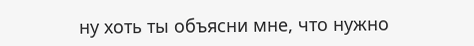ну хоть ты объясни мне, что нужно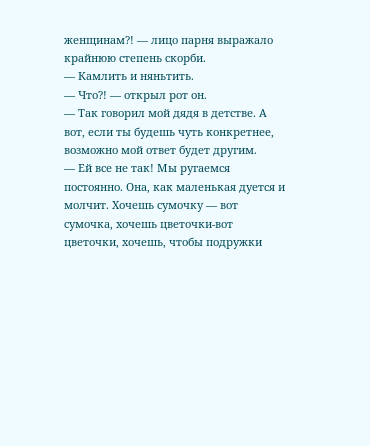женщинам?! — лицо парня выражало крайнюю степень скорби.
— Камлить и няньтить.
— Что?! — открыл рот он.
— Так говорил мой дядя в детстве. А вот, если ты будешь чуть конкретнее, возможно мой ответ будет другим.
— Ей все не так! Мы ругаемся постоянно. Она, как маленькая дуется и молчит. Хочешь сумочку — вот сумочка, хочешь цветочки-вот цветочки, хочешь, чтобы подружки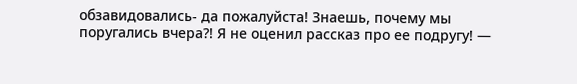обзавидовались- да пожалуйста! Знаешь, почему мы поругались вчера?! Я не оценил рассказ про ее подругу! —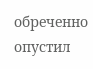обреченно опустил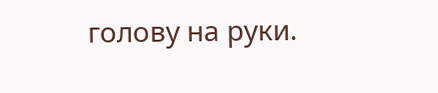голову на руки.